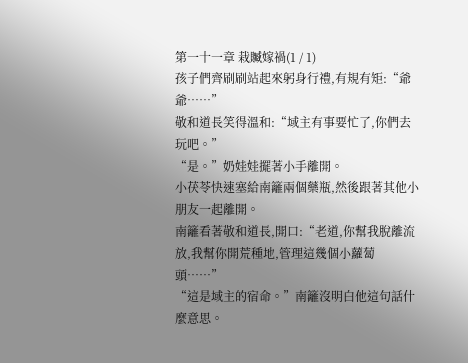第一十一章 栽贓嫁禍(1 / 1)
孩子們齊刷刷站起來躬身行禮,有規有矩:“爺爺……”
敬和道長笑得溫和:“域主有事要忙了,你們去玩吧。”
“是。”奶娃娃擺著小手離開。
小茯苓快速塞給南籬兩個藥瓶,然後跟著其他小朋友一起離開。
南籬看著敬和道長,開口:“老道,你幫我脫離流放,我幫你開荒種地,管理這幾個小蘿蔔頭……”
“這是域主的宿命。”南籬沒明白他這句話什麼意思。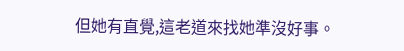但她有直覺,這老道來找她準沒好事。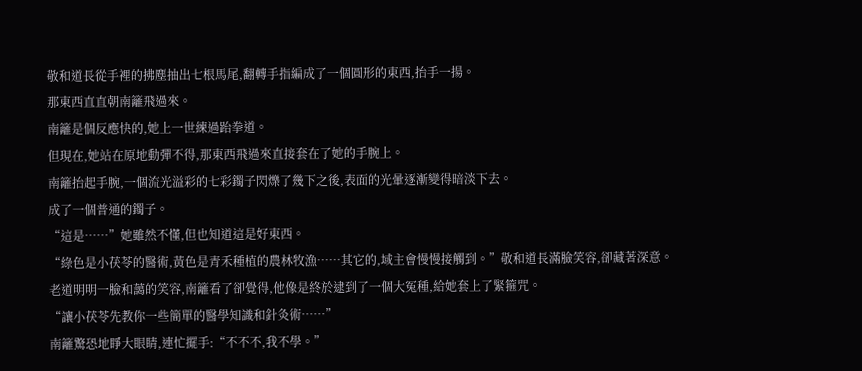敬和道長從手裡的拂塵抽出七根馬尾,翻轉手指編成了一個圓形的東西,抬手一揚。
那東西直直朝南籬飛過來。
南籬是個反應快的,她上一世練過跆拳道。
但現在,她站在原地動彈不得,那東西飛過來直接套在了她的手腕上。
南籬抬起手腕,一個流光溢彩的七彩鐲子閃爍了幾下之後,表面的光暈逐漸變得暗淡下去。
成了一個普通的鐲子。
“這是……”她雖然不懂,但也知道這是好東西。
“綠色是小茯苓的醫術,黃色是青禾種植的農林牧漁……其它的,域主會慢慢接觸到。”敬和道長滿臉笑容,卻藏著深意。
老道明明一臉和藹的笑容,南籬看了卻覺得,他像是終於逮到了一個大冤種,給她套上了緊箍咒。
“讓小茯苓先教你一些簡單的醫學知識和針灸術……”
南籬驚恐地睜大眼睛,連忙擺手:“不不不,我不學。”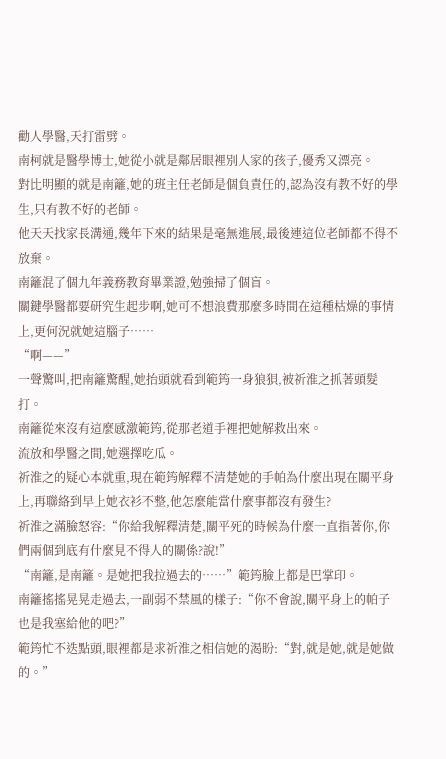勸人學醫,天打雷劈。
南柯就是醫學博士,她從小就是鄰居眼裡別人家的孩子,優秀又漂亮。
對比明顯的就是南籬,她的班主任老師是個負責任的,認為沒有教不好的學生,只有教不好的老師。
他天天找家長溝通,幾年下來的結果是毫無進展,最後連這位老師都不得不放棄。
南籬混了個九年義務教育畢業證,勉強掃了個盲。
關鍵學醫都要研究生起步啊,她可不想浪費那麼多時間在這種枯燥的事情上,更何況就她這腦子……
“啊——”
一聲驚叫,把南籬驚醒,她抬頭就看到範筠一身狼狽,被祈淮之抓著頭髮打。
南籬從來沒有這麼感激範筠,從那老道手裡把她解救出來。
流放和學醫之間,她選擇吃瓜。
祈淮之的疑心本就重,現在範筠解釋不清楚她的手帕為什麼出現在關平身上,再聯絡到早上她衣衫不整,他怎麼能當什麼事都沒有發生?
祈淮之滿臉怒容:“你給我解釋清楚,關平死的時候為什麼一直指著你,你們兩個到底有什麼見不得人的關係?說!”
“南籬,是南籬。是她把我拉過去的……”範筠臉上都是巴掌印。
南籬搖搖晃晃走過去,一副弱不禁風的樣子:“你不會說,關平身上的帕子也是我塞給他的吧?”
範筠忙不迭點頭,眼裡都是求祈淮之相信她的渴盼:“對,就是她,就是她做的。”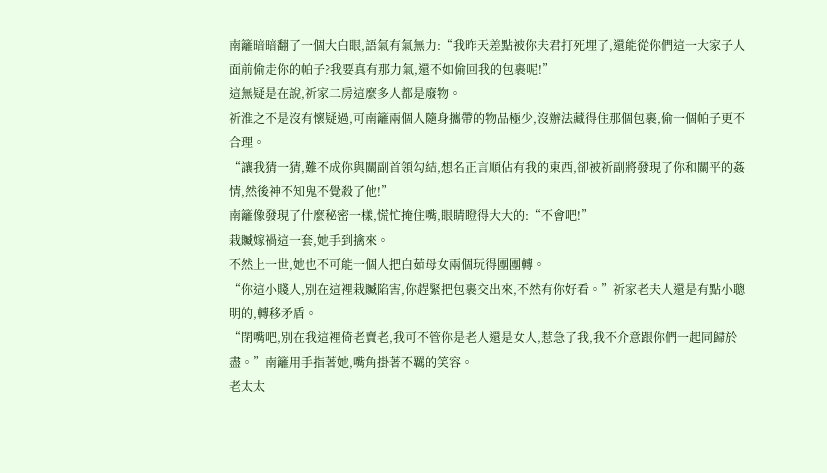南籬暗暗翻了一個大白眼,語氣有氣無力:“我昨天差點被你夫君打死埋了,還能從你們這一大家子人面前偷走你的帕子?我要真有那力氣,還不如偷回我的包裹呢!”
這無疑是在說,祈家二房這麼多人都是廢物。
祈淮之不是沒有懷疑過,可南籬兩個人隨身攜帶的物品極少,沒辦法藏得住那個包裹,偷一個帕子更不合理。
“讓我猜一猜,難不成你與關副首領勾結,想名正言順佔有我的東西,卻被祈副將發現了你和關平的姦情,然後神不知鬼不覺殺了他!”
南籬像發現了什麼秘密一樣,慌忙掩住嘴,眼睛瞪得大大的:“不會吧!”
栽贓嫁禍這一套,她手到擒來。
不然上一世,她也不可能一個人把白茹母女兩個玩得團團轉。
“你這小賤人,別在這裡栽贓陷害,你趕緊把包裹交出來,不然有你好看。”祈家老夫人還是有點小聰明的,轉移矛盾。
“閉嘴吧,別在我這裡倚老賣老,我可不管你是老人還是女人,惹急了我,我不介意跟你們一起同歸於盡。”南籬用手指著她,嘴角掛著不羈的笑容。
老太太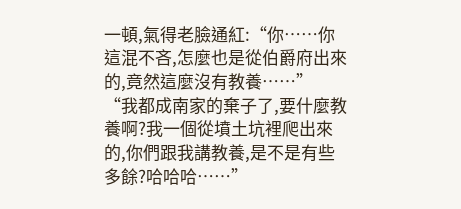一頓,氣得老臉通紅:“你……你這混不吝,怎麼也是從伯爵府出來的,竟然這麼沒有教養……”
“我都成南家的棄子了,要什麼教養啊?我一個從墳土坑裡爬出來的,你們跟我講教養,是不是有些多餘?哈哈哈……”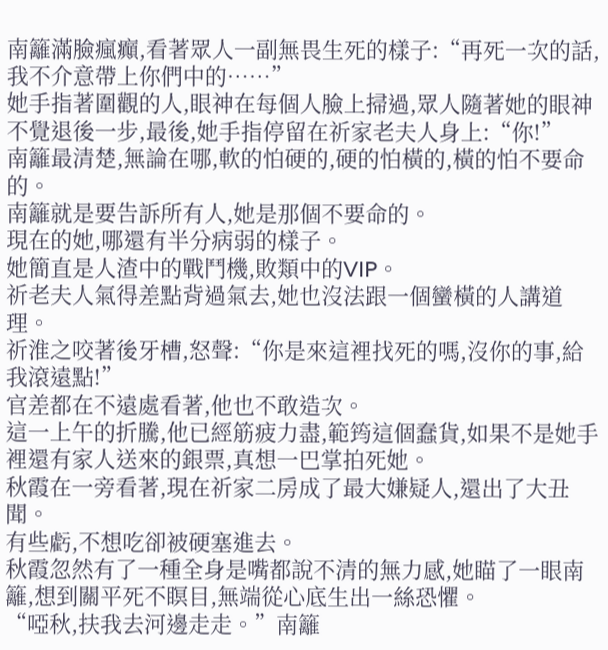南籬滿臉瘋癲,看著眾人一副無畏生死的樣子:“再死一次的話,我不介意帶上你們中的……”
她手指著圍觀的人,眼神在每個人臉上掃過,眾人隨著她的眼神不覺退後一步,最後,她手指停留在祈家老夫人身上:“你!”
南籬最清楚,無論在哪,軟的怕硬的,硬的怕橫的,橫的怕不要命的。
南籬就是要告訴所有人,她是那個不要命的。
現在的她,哪還有半分病弱的樣子。
她簡直是人渣中的戰鬥機,敗類中的VIP。
祈老夫人氣得差點背過氣去,她也沒法跟一個蠻橫的人講道理。
祈淮之咬著後牙槽,怒聲:“你是來這裡找死的嗎,沒你的事,給我滾遠點!”
官差都在不遠處看著,他也不敢造次。
這一上午的折騰,他已經筋疲力盡,範筠這個蠢貨,如果不是她手裡還有家人送來的銀票,真想一巴掌拍死她。
秋霞在一旁看著,現在祈家二房成了最大嫌疑人,還出了大丑聞。
有些虧,不想吃卻被硬塞進去。
秋霞忽然有了一種全身是嘴都說不清的無力感,她瞄了一眼南籬,想到關平死不瞑目,無端從心底生出一絲恐懼。
“啞秋,扶我去河邊走走。”南籬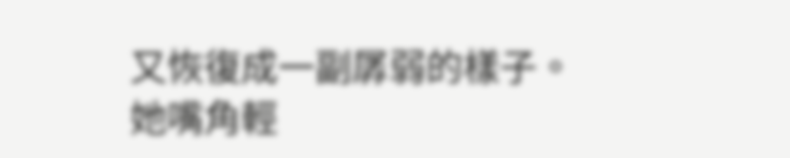又恢復成一副孱弱的樣子。
她嘴角輕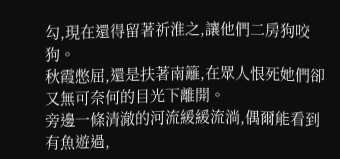勾,現在還得留著祈淮之,讓他們二房狗咬狗。
秋霞憋屈,還是扶著南籬,在眾人恨死她們卻又無可奈何的目光下離開。
旁邊一條清澈的河流緩緩流淌,偶爾能看到有魚遊過,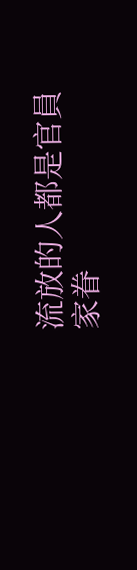流放的人都是官員家眷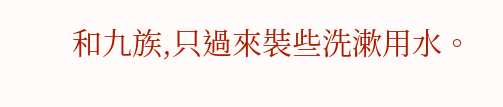和九族,只過來裝些洗漱用水。